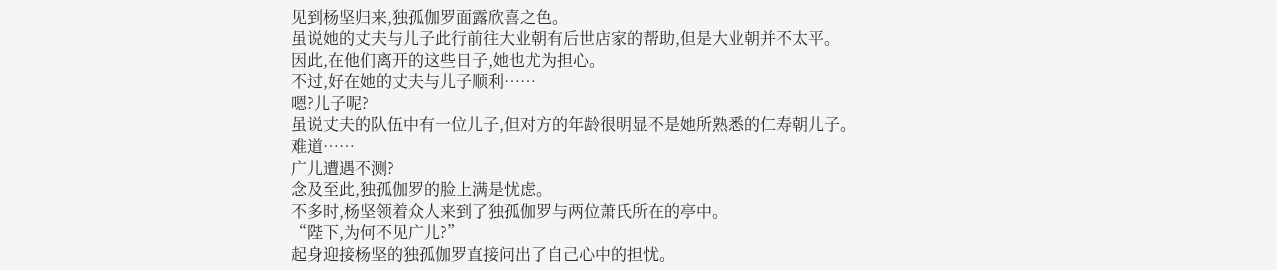见到杨坚归来,独孤伽罗面露欣喜之色。
虽说她的丈夫与儿子此行前往大业朝有后世店家的帮助,但是大业朝并不太平。
因此,在他们离开的这些日子,她也尤为担心。
不过,好在她的丈夫与儿子顺利……
嗯?儿子呢?
虽说丈夫的队伍中有一位儿子,但对方的年龄很明显不是她所熟悉的仁寿朝儿子。
难道……
广儿遭遇不测?
念及至此,独孤伽罗的脸上满是忧虑。
不多时,杨坚领着众人来到了独孤伽罗与两位萧氏所在的亭中。
“陛下,为何不见广儿?”
起身迎接杨坚的独孤伽罗直接问出了自己心中的担忧。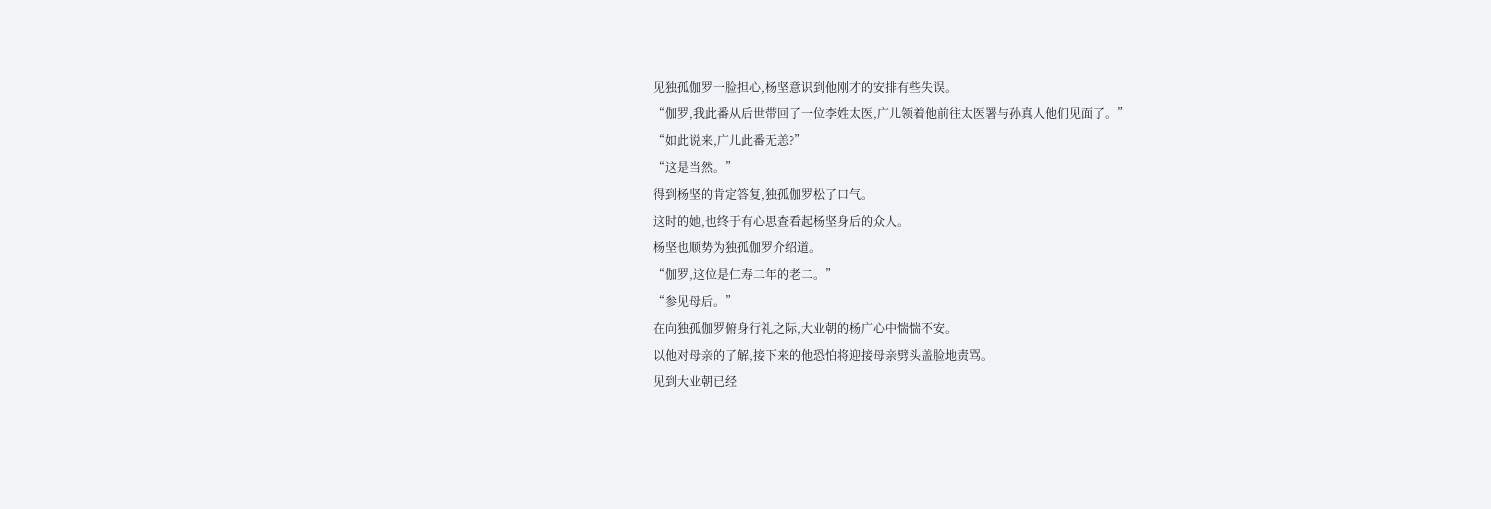见独孤伽罗一脸担心,杨坚意识到他刚才的安排有些失误。
“伽罗,我此番从后世带回了一位李姓太医,广儿领着他前往太医署与孙真人他们见面了。”
“如此说来,广儿此番无恙?”
“这是当然。”
得到杨坚的肯定答复,独孤伽罗松了口气。
这时的她,也终于有心思查看起杨坚身后的众人。
杨坚也顺势为独孤伽罗介绍道。
“伽罗,这位是仁寿二年的老二。”
“参见母后。”
在向独孤伽罗俯身行礼之际,大业朝的杨广心中惴惴不安。
以他对母亲的了解,接下来的他恐怕将迎接母亲劈头盖脸地责骂。
见到大业朝已经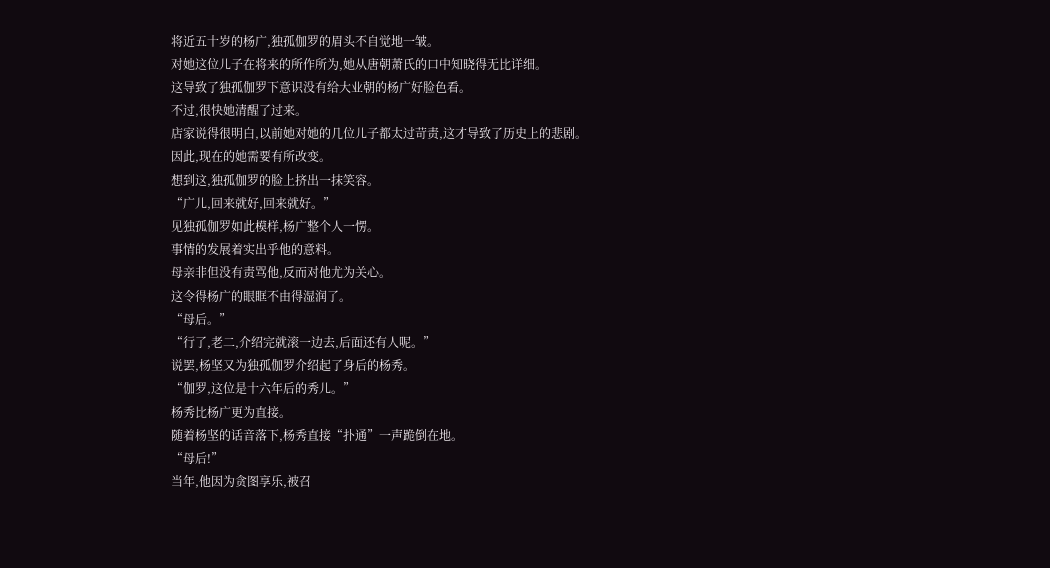将近五十岁的杨广,独孤伽罗的眉头不自觉地一皱。
对她这位儿子在将来的所作所为,她从唐朝萧氏的口中知晓得无比详细。
这导致了独孤伽罗下意识没有给大业朝的杨广好脸色看。
不过,很快她清醒了过来。
店家说得很明白,以前她对她的几位儿子都太过苛责,这才导致了历史上的悲剧。
因此,现在的她需要有所改变。
想到这,独孤伽罗的脸上挤出一抹笑容。
“广儿,回来就好,回来就好。”
见独孤伽罗如此模样,杨广整个人一愣。
事情的发展着实出乎他的意料。
母亲非但没有责骂他,反而对他尤为关心。
这令得杨广的眼眶不由得湿润了。
“母后。”
“行了,老二,介绍完就滚一边去,后面还有人呢。”
说罢,杨坚又为独孤伽罗介绍起了身后的杨秀。
“伽罗,这位是十六年后的秀儿。”
杨秀比杨广更为直接。
随着杨坚的话音落下,杨秀直接“扑通”一声跪倒在地。
“母后!”
当年,他因为贪图享乐,被召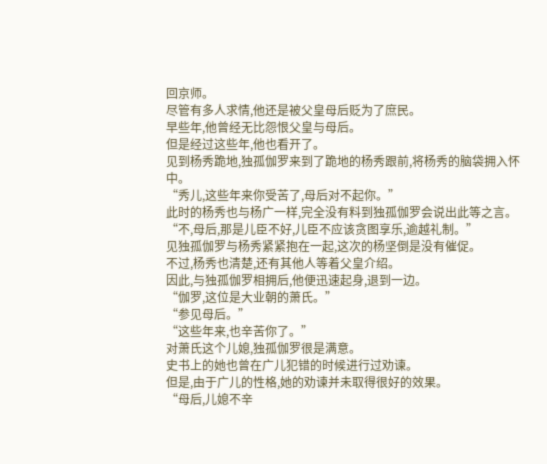回京师。
尽管有多人求情,他还是被父皇母后贬为了庶民。
早些年,他曾经无比怨恨父皇与母后。
但是经过这些年,他也看开了。
见到杨秀跪地,独孤伽罗来到了跪地的杨秀跟前,将杨秀的脑袋拥入怀中。
“秀儿,这些年来你受苦了,母后对不起你。”
此时的杨秀也与杨广一样,完全没有料到独孤伽罗会说出此等之言。
“不,母后,那是儿臣不好,儿臣不应该贪图享乐,逾越礼制。”
见独孤伽罗与杨秀紧紧抱在一起,这次的杨坚倒是没有催促。
不过,杨秀也清楚,还有其他人等着父皇介绍。
因此,与独孤伽罗相拥后,他便迅速起身,退到一边。
“伽罗,这位是大业朝的萧氏。”
“参见母后。”
“这些年来,也辛苦你了。”
对萧氏这个儿媳,独孤伽罗很是满意。
史书上的她也曾在广儿犯错的时候进行过劝谏。
但是,由于广儿的性格,她的劝谏并未取得很好的效果。
“母后,儿媳不辛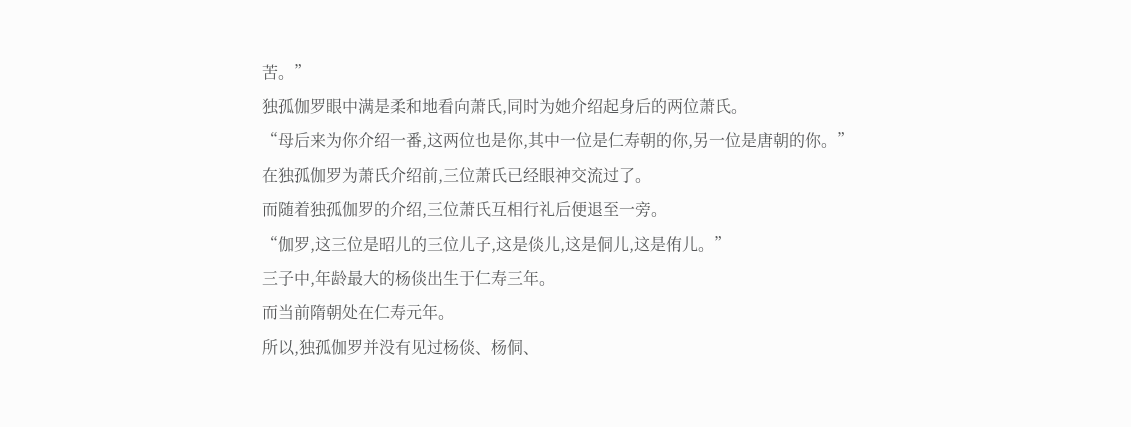苦。”
独孤伽罗眼中满是柔和地看向萧氏,同时为她介绍起身后的两位萧氏。
“母后来为你介绍一番,这两位也是你,其中一位是仁寿朝的你,另一位是唐朝的你。”
在独孤伽罗为萧氏介绍前,三位萧氏已经眼神交流过了。
而随着独孤伽罗的介绍,三位萧氏互相行礼后便退至一旁。
“伽罗,这三位是昭儿的三位儿子,这是倓儿,这是侗儿,这是侑儿。”
三子中,年龄最大的杨倓出生于仁寿三年。
而当前隋朝处在仁寿元年。
所以,独孤伽罗并没有见过杨倓、杨侗、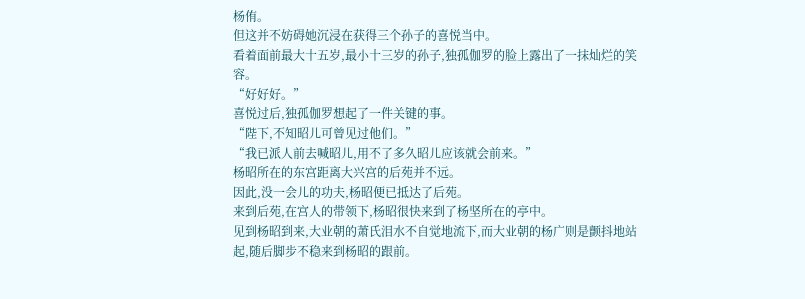杨侑。
但这并不妨碍她沉浸在获得三个孙子的喜悦当中。
看着面前最大十五岁,最小十三岁的孙子,独孤伽罗的脸上露出了一抹灿烂的笑容。
“好好好。”
喜悦过后,独孤伽罗想起了一件关键的事。
“陛下,不知昭儿可曾见过他们。”
“我已派人前去喊昭儿,用不了多久昭儿应该就会前来。”
杨昭所在的东宫距离大兴宫的后苑并不远。
因此,没一会儿的功夫,杨昭便已抵达了后苑。
来到后苑,在宫人的带领下,杨昭很快来到了杨坚所在的亭中。
见到杨昭到来,大业朝的萧氏泪水不自觉地流下,而大业朝的杨广则是颤抖地站起,随后脚步不稳来到杨昭的跟前。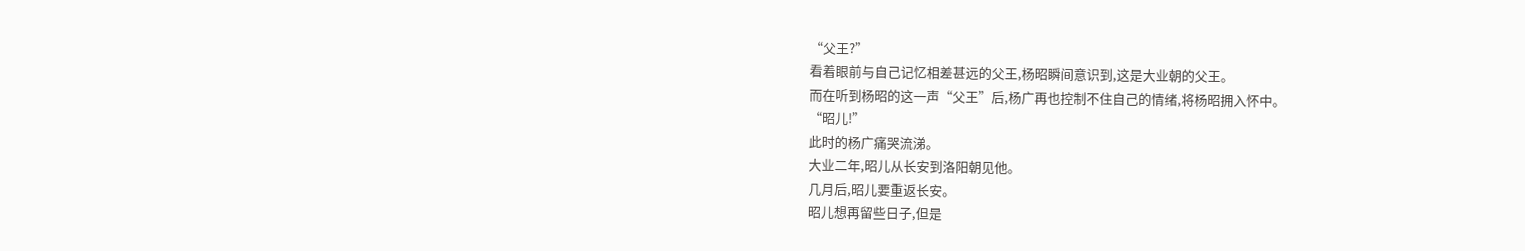“父王?”
看着眼前与自己记忆相差甚远的父王,杨昭瞬间意识到,这是大业朝的父王。
而在听到杨昭的这一声“父王”后,杨广再也控制不住自己的情绪,将杨昭拥入怀中。
“昭儿!”
此时的杨广痛哭流涕。
大业二年,昭儿从长安到洛阳朝见他。
几月后,昭儿要重返长安。
昭儿想再留些日子,但是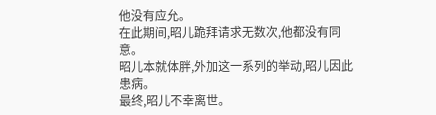他没有应允。
在此期间,昭儿跪拜请求无数次,他都没有同意。
昭儿本就体胖,外加这一系列的举动,昭儿因此患病。
最终,昭儿不幸离世。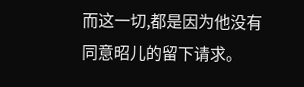而这一切,都是因为他没有同意昭儿的留下请求。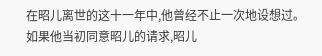在昭儿离世的这十一年中,他曾经不止一次地设想过。
如果他当初同意昭儿的请求,昭儿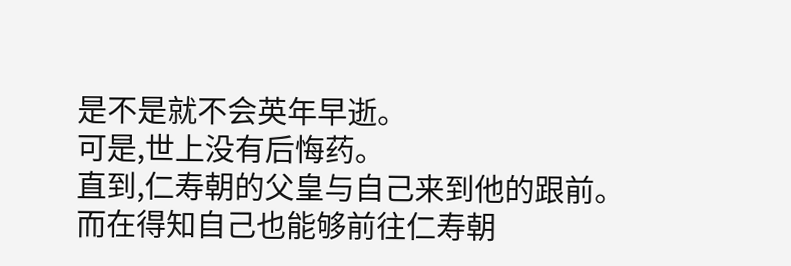是不是就不会英年早逝。
可是,世上没有后悔药。
直到,仁寿朝的父皇与自己来到他的跟前。
而在得知自己也能够前往仁寿朝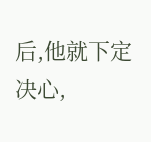后,他就下定决心,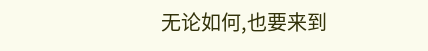无论如何,也要来到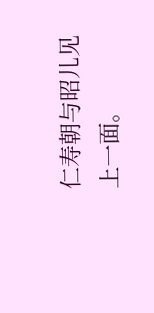仁寿朝与昭儿见上一面。